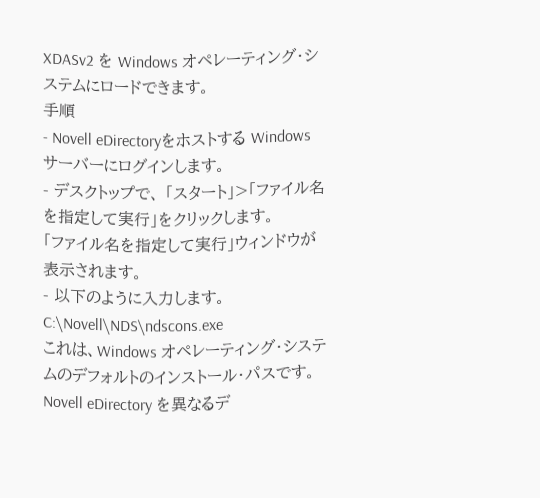XDASv2 を Windows オペレーティング・システムにロードできます。
手順
- Novell eDirectoryをホストする Windows サーバーにログインします。
- デスクトップで、 「スタート」>「ファイル名を指定して実行」をクリックします。
「ファイル名を指定して実行」ウィンドウが表示されます。
- 以下のように入力します。
C:\Novell\NDS\ndscons.exe
これは、Windows オペレーティング・システムのデフォルトのインストール・パスです。 Novell eDirectory を異なるデ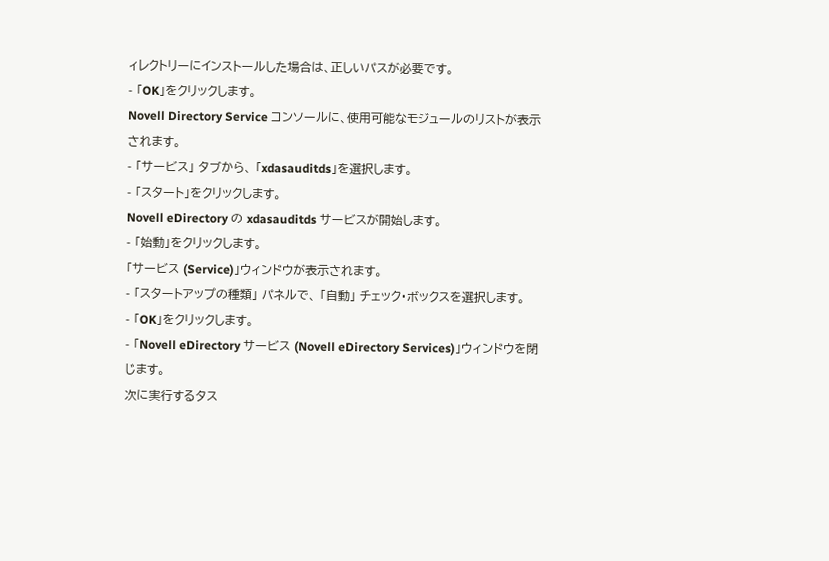ィレクトリーにインストールした場合は、正しいパスが必要です。
- 「OK」をクリックします。
Novell Directory Service コンソールに、使用可能なモジュールのリストが表示されます。
- 「サービス」 タブから、 「xdasauditds」を選択します。
- 「スタート」をクリックします。
Novell eDirectory の xdasauditds サービスが開始します。
- 「始動」をクリックします。
「サービス (Service)」ウィンドウが表示されます。
- 「スタートアップの種類」 パネルで、 「自動」 チェック・ボックスを選択します。
- 「OK」をクリックします。
- 「Novell eDirectory サービス (Novell eDirectory Services)」ウィンドウを閉じます。
次に実行するタス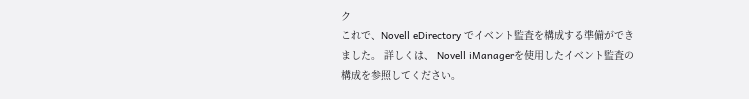ク
これで、Novell eDirectory でイベント監査を構成する準備ができました。 詳しくは、 Novell iManagerを使用したイベント監査の構成を参照してください。